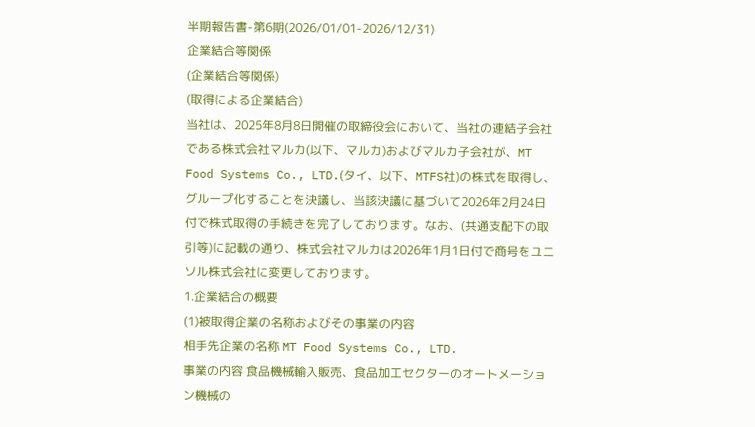半期報告書-第6期(2026/01/01-2026/12/31)
企業結合等関係
(企業結合等関係)
(取得による企業結合)
当社は、2025年8月8日開催の取締役会において、当社の連結子会社である株式会社マルカ(以下、マルカ)およびマルカ子会社が、MT Food Systems Co., LTD.(タイ、以下、MTFS社)の株式を取得し、グループ化することを決議し、当該決議に基づいて2026年2月24日付で株式取得の手続きを完了しております。なお、(共通支配下の取引等)に記載の通り、株式会社マルカは2026年1月1日付で商号をユニソル株式会社に変更しております。
1.企業結合の概要
(1)被取得企業の名称およびその事業の内容
相手先企業の名称 MT Food Systems Co., LTD.
事業の内容 食品機械輸入販売、食品加工セクターのオートメーション機械の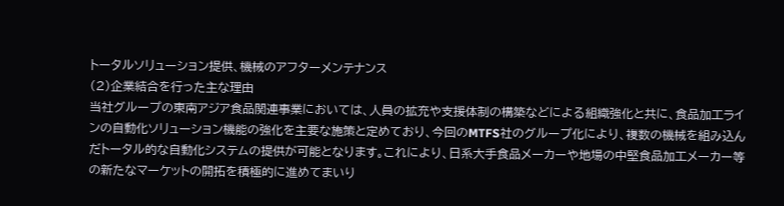トータルソリューション提供、機械のアフターメンテナンス
(2)企業結合を行った主な理由
当社グループの東南アジア食品関連事業においては、人員の拡充や支援体制の構築などによる組織強化と共に、食品加工ラインの自動化ソリューション機能の強化を主要な施策と定めており、今回のMTFS社のグループ化により、複数の機械を組み込んだトータル的な自動化システムの提供が可能となります。これにより、日系大手食品メーカーや地場の中堅食品加工メーカー等の新たなマーケットの開拓を積極的に進めてまいり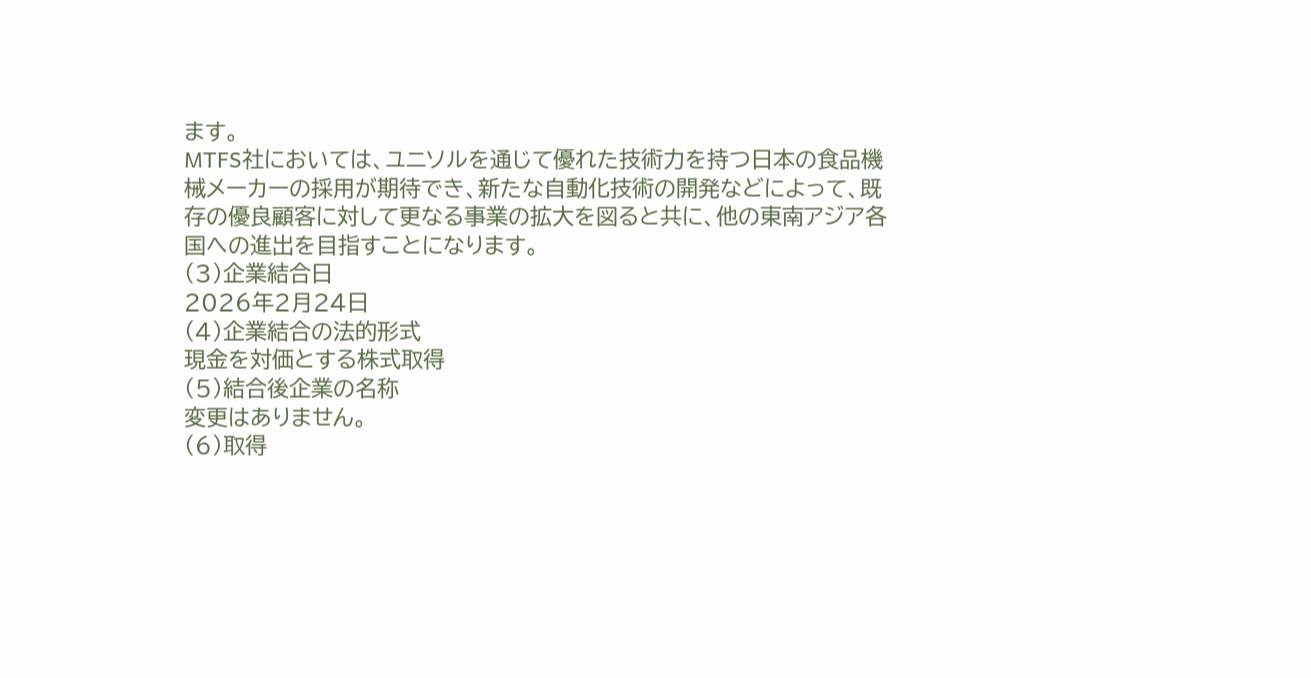ます。
MTFS社においては、ユニソルを通じて優れた技術力を持つ日本の食品機械メーカーの採用が期待でき、新たな自動化技術の開発などによって、既存の優良顧客に対して更なる事業の拡大を図ると共に、他の東南アジア各国への進出を目指すことになります。
(3)企業結合日
2026年2月24日
(4)企業結合の法的形式
現金を対価とする株式取得
(5)結合後企業の名称
変更はありません。
(6)取得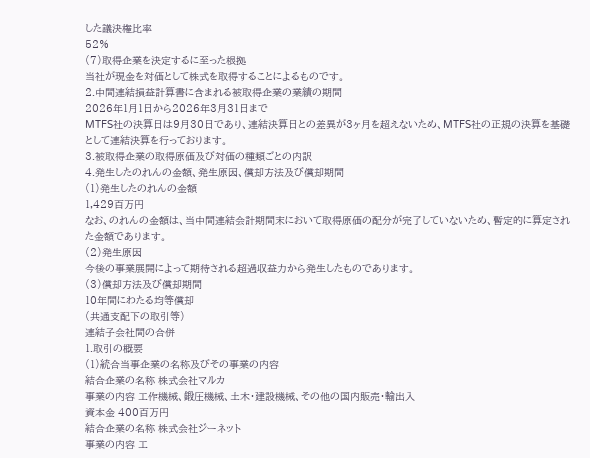した議決権比率
52%
(7)取得企業を決定するに至った根拠
当社が現金を対価として株式を取得することによるものです。
2.中間連結損益計算書に含まれる被取得企業の業績の期間
2026年1月1日から2026年3月31日まで
MTFS社の決算日は9月30日であり、連結決算日との差異が3ヶ月を超えないため、MTFS社の正規の決算を基礎として連結決算を行っております。
3.被取得企業の取得原価及び対価の種類ごとの内訳
4.発生したのれんの金額、発生原因、償却方法及び償却期間
(1)発生したのれんの金額
1,429百万円
なお、のれんの金額は、当中間連結会計期間末において取得原価の配分が完了していないため、暫定的に算定された金額であります。
(2)発生原因
今後の事業展開によって期待される超過収益力から発生したものであります。
(3)償却方法及び償却期間
10年間にわたる均等償却
(共通支配下の取引等)
連結子会社間の合併
1.取引の概要
(1)統合当事企業の名称及びその事業の内容
結合企業の名称 株式会社マルカ
事業の内容 工作機械、鍛圧機械、土木・建設機械、その他の国内販売・輸出入
資本金 400百万円
結合企業の名称 株式会社ジーネット
事業の内容 工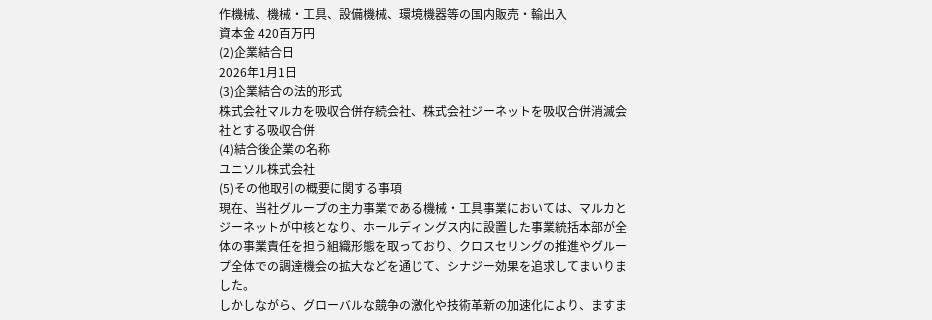作機械、機械・工具、設備機械、環境機器等の国内販売・輸出入
資本金 420百万円
(2)企業結合日
2026年1月1日
(3)企業結合の法的形式
株式会社マルカを吸収合併存続会社、株式会社ジーネットを吸収合併消滅会社とする吸収合併
(4)結合後企業の名称
ユニソル株式会社
(5)その他取引の概要に関する事項
現在、当社グループの主力事業である機械・工具事業においては、マルカとジーネットが中核となり、ホールディングス内に設置した事業統括本部が全体の事業責任を担う組織形態を取っており、クロスセリングの推進やグループ全体での調達機会の拡大などを通じて、シナジー効果を追求してまいりました。
しかしながら、グローバルな競争の激化や技術革新の加速化により、ますま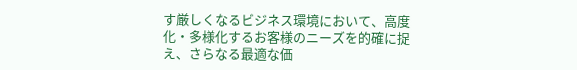す厳しくなるビジネス環境において、高度化・多様化するお客様のニーズを的確に捉え、さらなる最適な価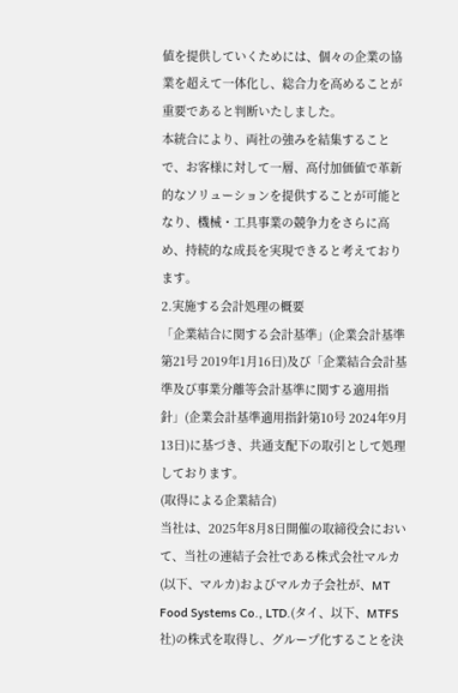値を提供していくためには、個々の企業の協業を超えて一体化し、総合力を高めることが重要であると判断いたしました。
本統合により、両社の強みを結集することで、お客様に対して一層、高付加価値で革新的なソリューションを提供することが可能となり、機械・工具事業の競争力をさらに高め、持続的な成長を実現できると考えております。
2.実施する会計処理の概要
「企業結合に関する会計基準」(企業会計基準第21号 2019年1月16日)及び「企業結合会計基準及び事業分離等会計基準に関する適用指針」(企業会計基準適用指針第10号 2024年9月13日)に基づき、共通支配下の取引として処理しております。
(取得による企業結合)
当社は、2025年8月8日開催の取締役会において、当社の連結子会社である株式会社マルカ(以下、マルカ)およびマルカ子会社が、MT Food Systems Co., LTD.(タイ、以下、MTFS社)の株式を取得し、グループ化することを決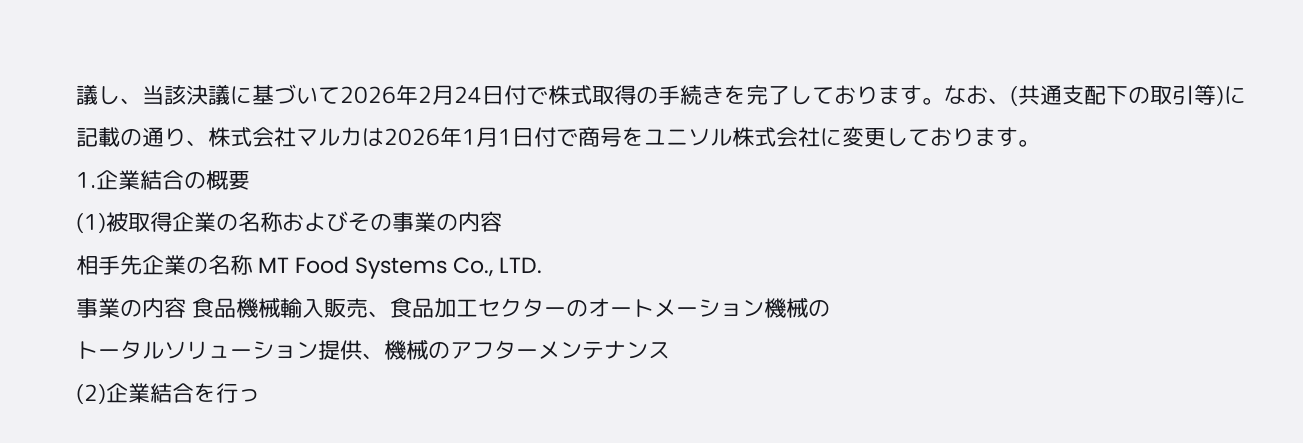議し、当該決議に基づいて2026年2月24日付で株式取得の手続きを完了しております。なお、(共通支配下の取引等)に記載の通り、株式会社マルカは2026年1月1日付で商号をユニソル株式会社に変更しております。
1.企業結合の概要
(1)被取得企業の名称およびその事業の内容
相手先企業の名称 MT Food Systems Co., LTD.
事業の内容 食品機械輸入販売、食品加工セクターのオートメーション機械の
トータルソリューション提供、機械のアフターメンテナンス
(2)企業結合を行っ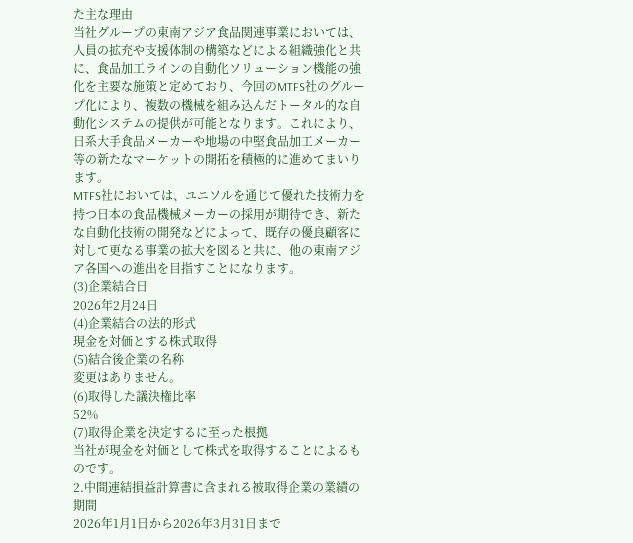た主な理由
当社グループの東南アジア食品関連事業においては、人員の拡充や支援体制の構築などによる組織強化と共に、食品加工ラインの自動化ソリューション機能の強化を主要な施策と定めており、今回のMTFS社のグループ化により、複数の機械を組み込んだトータル的な自動化システムの提供が可能となります。これにより、日系大手食品メーカーや地場の中堅食品加工メーカー等の新たなマーケットの開拓を積極的に進めてまいります。
MTFS社においては、ユニソルを通じて優れた技術力を持つ日本の食品機械メーカーの採用が期待でき、新たな自動化技術の開発などによって、既存の優良顧客に対して更なる事業の拡大を図ると共に、他の東南アジア各国への進出を目指すことになります。
(3)企業結合日
2026年2月24日
(4)企業結合の法的形式
現金を対価とする株式取得
(5)結合後企業の名称
変更はありません。
(6)取得した議決権比率
52%
(7)取得企業を決定するに至った根拠
当社が現金を対価として株式を取得することによるものです。
2.中間連結損益計算書に含まれる被取得企業の業績の期間
2026年1月1日から2026年3月31日まで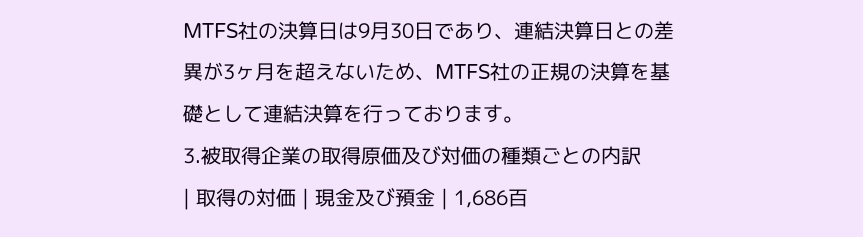MTFS社の決算日は9月30日であり、連結決算日との差異が3ヶ月を超えないため、MTFS社の正規の決算を基礎として連結決算を行っております。
3.被取得企業の取得原価及び対価の種類ごとの内訳
| 取得の対価 | 現金及び預金 | 1,686百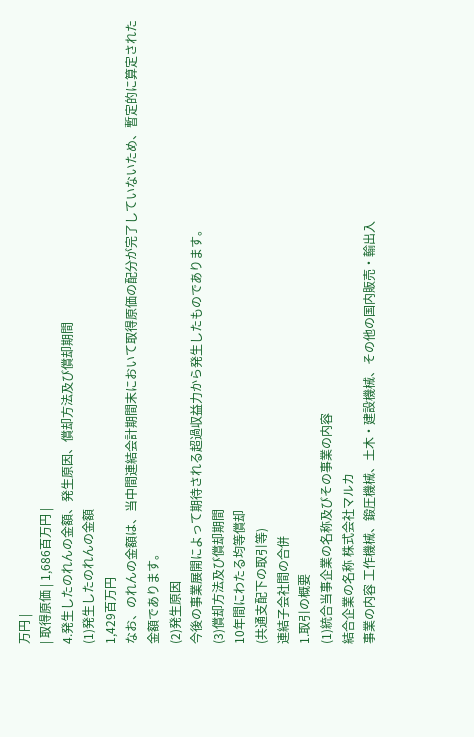万円 |
| 取得原価 | 1,686百万円 |
4.発生したのれんの金額、発生原因、償却方法及び償却期間
(1)発生したのれんの金額
1,429百万円
なお、のれんの金額は、当中間連結会計期間末において取得原価の配分が完了していないため、暫定的に算定された金額であります。
(2)発生原因
今後の事業展開によって期待される超過収益力から発生したものであります。
(3)償却方法及び償却期間
10年間にわたる均等償却
(共通支配下の取引等)
連結子会社間の合併
1.取引の概要
(1)統合当事企業の名称及びその事業の内容
結合企業の名称 株式会社マルカ
事業の内容 工作機械、鍛圧機械、土木・建設機械、その他の国内販売・輸出入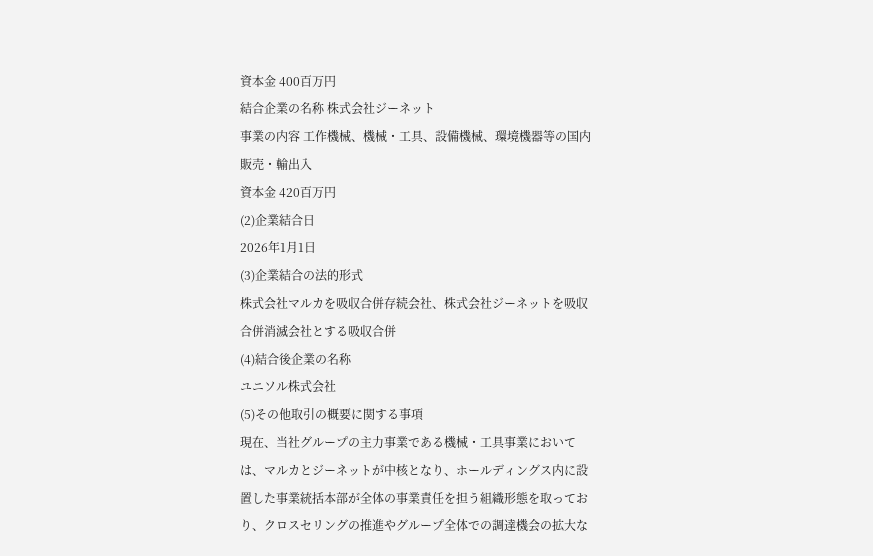資本金 400百万円
結合企業の名称 株式会社ジーネット
事業の内容 工作機械、機械・工具、設備機械、環境機器等の国内販売・輸出入
資本金 420百万円
(2)企業結合日
2026年1月1日
(3)企業結合の法的形式
株式会社マルカを吸収合併存続会社、株式会社ジーネットを吸収合併消滅会社とする吸収合併
(4)結合後企業の名称
ユニソル株式会社
(5)その他取引の概要に関する事項
現在、当社グループの主力事業である機械・工具事業においては、マルカとジーネットが中核となり、ホールディングス内に設置した事業統括本部が全体の事業責任を担う組織形態を取っており、クロスセリングの推進やグループ全体での調達機会の拡大な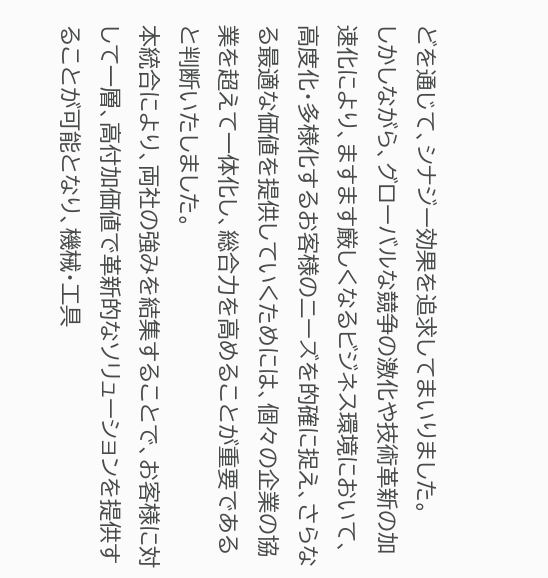どを通じて、シナジー効果を追求してまいりました。
しかしながら、グローバルな競争の激化や技術革新の加速化により、ますます厳しくなるビジネス環境において、高度化・多様化するお客様のニーズを的確に捉え、さらなる最適な価値を提供していくためには、個々の企業の協業を超えて一体化し、総合力を高めることが重要であると判断いたしました。
本統合により、両社の強みを結集することで、お客様に対して一層、高付加価値で革新的なソリューションを提供することが可能となり、機械・工具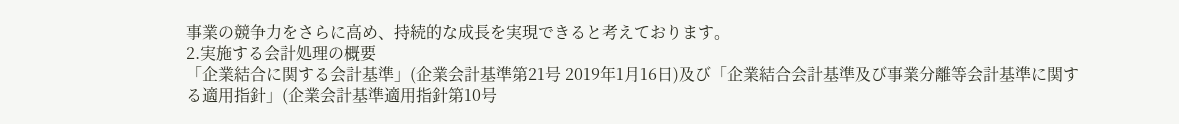事業の競争力をさらに高め、持続的な成長を実現できると考えております。
2.実施する会計処理の概要
「企業結合に関する会計基準」(企業会計基準第21号 2019年1月16日)及び「企業結合会計基準及び事業分離等会計基準に関する適用指針」(企業会計基準適用指針第10号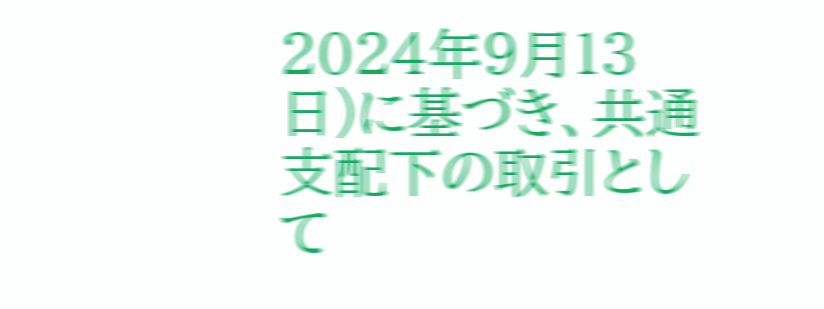2024年9月13日)に基づき、共通支配下の取引として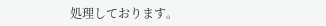処理しております。